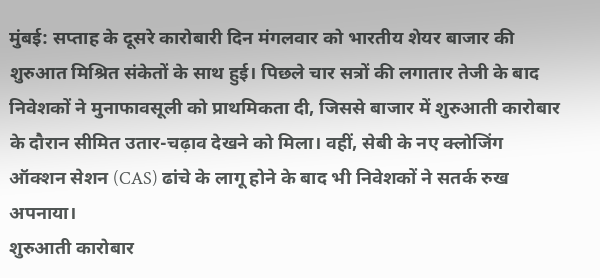मुंबई: सप्ताह के दूसरे कारोबारी दिन मंगलवार को भारतीय शेयर बाजार की शुरुआत मिश्रित संकेतों के साथ हुई। पिछले चार सत्रों की लगातार तेजी के बाद निवेशकों ने मुनाफावसूली को प्राथमिकता दी, जिससे बाजार में शुरुआती कारोबार के दौरान सीमित उतार-चढ़ाव देखने को मिला। वहीं, सेबी के नए क्लोजिंग ऑक्शन सेशन (CAS) ढांचे के लागू होने के बाद भी निवेशकों ने सतर्क रुख अपनाया।
शुरुआती कारोबार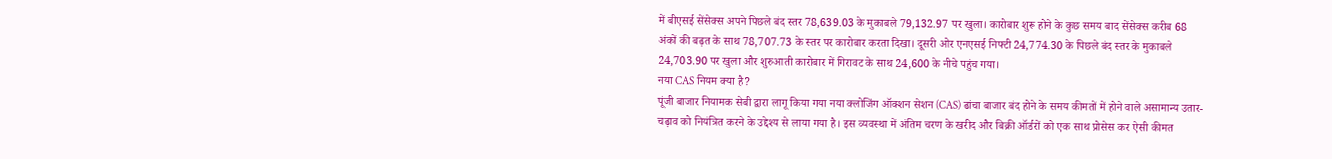में बीएसई सेंसेक्स अपने पिछले बंद स्तर 78,639.03 के मुकाबले 79,132.97 पर खुला। कारोबार शुरू होने के कुछ समय बाद सेंसेक्स करीब 68 अंकों की बढ़त के साथ 78,707.73 के स्तर पर कारोबार करता दिखा। दूसरी ओर एनएसई निफ्टी 24,774.30 के पिछले बंद स्तर के मुकाबले 24,703.90 पर खुला और शुरुआती कारोबार में गिरावट के साथ 24,600 के नीचे पहुंच गया।
नया CAS नियम क्या है?
पूंजी बाजार नियामक सेबी द्वारा लागू किया गया नया क्लोजिंग ऑक्शन सेशन (CAS) ढांचा बाजार बंद होने के समय कीमतों में होने वाले असामान्य उतार-चढ़ाव को नियंत्रित करने के उद्देश्य से लाया गया है। इस व्यवस्था में अंतिम चरण के खरीद और बिक्री ऑर्डरों को एक साथ प्रोसेस कर ऐसी कीमत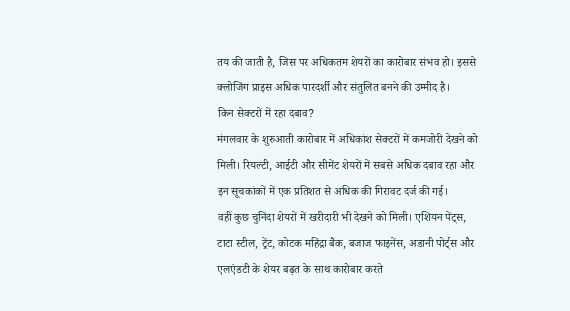तय की जाती है, जिस पर अधिकतम शेयरों का कारोबार संभव हो। इससे क्लोजिंग प्राइस अधिक पारदर्शी और संतुलित बनने की उम्मीद है।
किन सेक्टरों में रहा दबाव?
मंगलवार के शुरुआती कारोबार में अधिकांश सेक्टरों में कमजोरी देखने को मिली। रियल्टी, आईटी और सीमेंट शेयरों में सबसे अधिक दबाव रहा और इन सूचकांकों में एक प्रतिशत से अधिक की गिरावट दर्ज की गई।
वहीं कुछ चुनिंदा शेयरों में खरीदारी भी देखने को मिली। एशियन पेंट्स, टाटा स्टील, ट्रेंट, कोटक महिंद्रा बैंक, बजाज फाइनेंस, अडानी पोर्ट्स और एलएंडटी के शेयर बढ़त के साथ कारोबार करते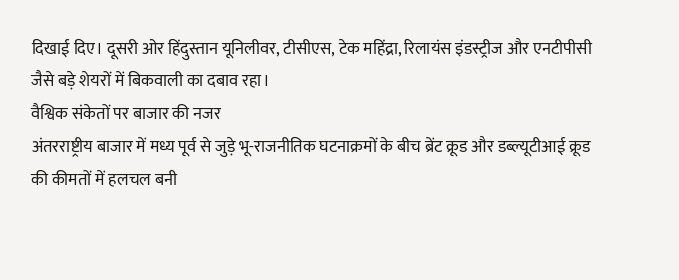दिखाई दिए। दूसरी ओर हिंदुस्तान यूनिलीवर, टीसीएस, टेक महिंद्रा, रिलायंस इंडस्ट्रीज और एनटीपीसी जैसे बड़े शेयरों में बिकवाली का दबाव रहा।
वैश्विक संकेतों पर बाजार की नजर
अंतरराष्ट्रीय बाजार में मध्य पूर्व से जुड़े भू-राजनीतिक घटनाक्रमों के बीच ब्रेंट क्रूड और डब्ल्यूटीआई क्रूड की कीमतों में हलचल बनी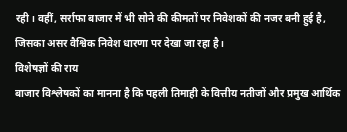रही। वहीं, सर्राफा बाजार में भी सोने की कीमतों पर निवेशकों की नजर बनी हुई है, जिसका असर वैश्विक निवेश धारणा पर देखा जा रहा है।
विशेषज्ञों की राय
बाजार विश्लेषकों का मानना है कि पहली तिमाही के वित्तीय नतीजों और प्रमुख आर्थिक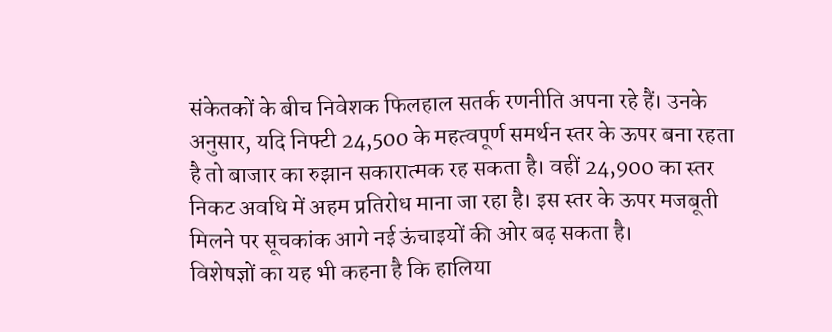संकेतकों के बीच निवेशक फिलहाल सतर्क रणनीति अपना रहे हैं। उनके अनुसार, यदि निफ्टी 24,500 के महत्वपूर्ण समर्थन स्तर के ऊपर बना रहता है तो बाजार का रुझान सकारात्मक रह सकता है। वहीं 24,900 का स्तर निकट अवधि में अहम प्रतिरोध माना जा रहा है। इस स्तर के ऊपर मजबूती मिलने पर सूचकांक आगे नई ऊंचाइयों की ओर बढ़ सकता है।
विशेषज्ञों का यह भी कहना है कि हालिया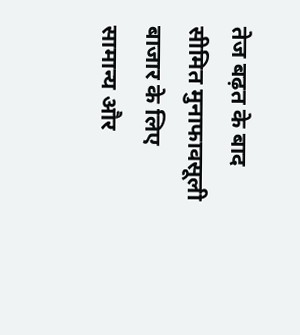तेज बढ़त के बाद सीमित मुनाफावसूली बाजार के लिए सामान्य और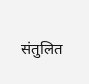संतुलित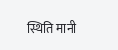स्थिति मानी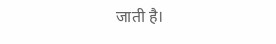जाती है।